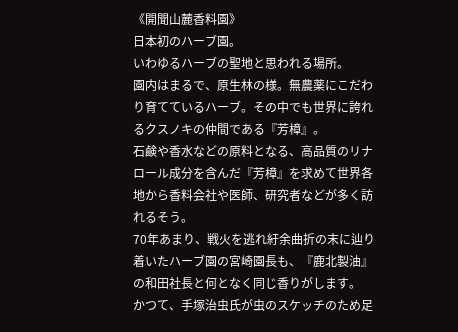《開聞山麓香料園》
日本初のハーブ園。
いわゆるハーブの聖地と思われる場所。
園内はまるで、原生林の様。無農薬にこだわり育てているハーブ。その中でも世界に誇れるクスノキの仲間である『芳樟』。
石鹸や香水などの原料となる、高品質のリナロール成分を含んだ『芳樟』を求めて世界各地から香料会社や医師、研究者などが多く訪れるそう。
70年あまり、戦火を逃れ紆余曲折の末に辿り着いたハーブ園の宮崎園長も、『鹿北製油』の和田社長と何となく同じ香りがします。
かつて、手塚治虫氏が虫のスケッチのため足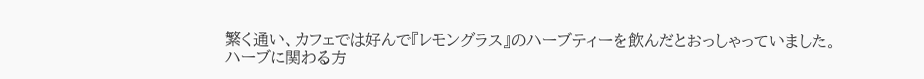繁く通い、カフェでは好んで『レモングラス』のハーブティーを飲んだとおっしゃっていました。
ハーブに関わる方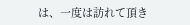は、一度は訪れて頂き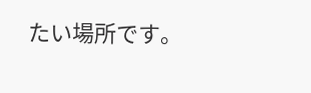たい場所です。